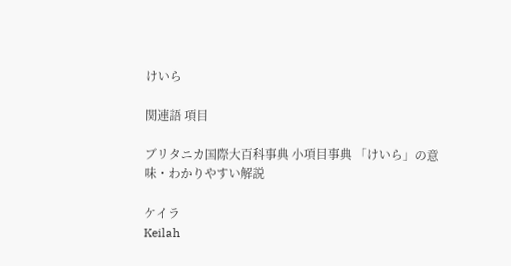けいら

関連語 項目

ブリタニカ国際大百科事典 小項目事典 「けいら」の意味・わかりやすい解説

ケイラ
Keilah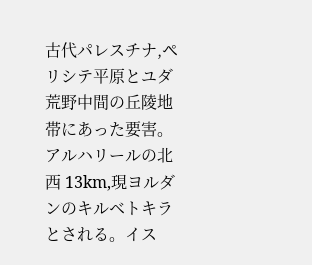古代パレスチナ,ペリシテ平原とユダ荒野中間の丘陵地帯にあった要害。アルハリールの北西 13km,現ヨルダンのキルベトキラとされる。イス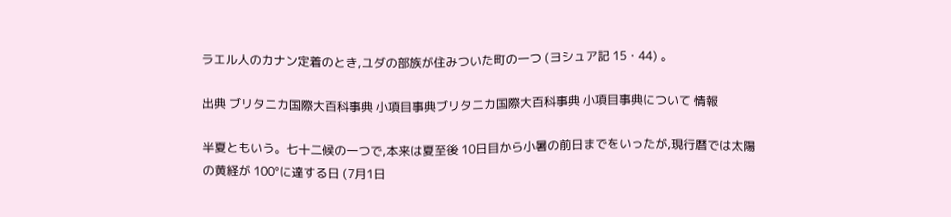ラエル人のカナン定着のとき,ユダの部族が住みついた町の一つ (ヨシュア記 15・44) 。

出典 ブリタニカ国際大百科事典 小項目事典ブリタニカ国際大百科事典 小項目事典について 情報

半夏ともいう。七十二候の一つで,本来は夏至後 10日目から小暑の前日までをいったが,現行暦では太陽の黄経が 100°に達する日 (7月1日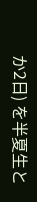か2日) を半夏生と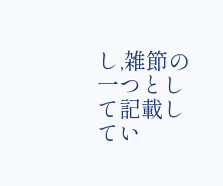し,雑節の一つとして記載してい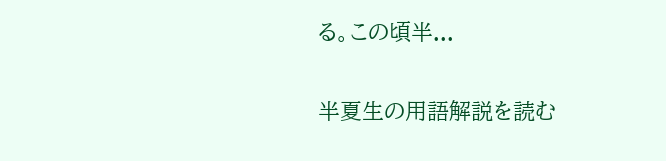る。この頃半...

半夏生の用語解説を読む